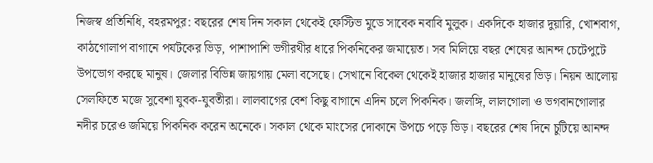নিজস্ব প্রতিনিধি, বহরমপুর: বছরের শেষ দিন সকাল থেকেই ফেস্টিভ মুডে সাবেক নবাবি মুলুক। একদিকে হাজার দুয়ারি, খোশবাগ, কাঠগোলাপ বাগানে পর্যটকের ভিড়, পাশাপাশি ভগীরথীর ধারে পিকনিকের জমায়েত। সব মিলিয়ে বছর শেষের আনন্দ চেটেপুটে উপভোগ করছে মানুষ। জেলার বিভিন্ন জায়গায় মেলা বসেছে। সেখানে বিকেল থেকেই হাজার হাজার মানুষের ভিড়। নিয়ন আলোয় সেলফিতে মজে সুবেশা যুবক-যুবতীরা। লালবাগের বেশ কিছু বাগানে এদিন চলে পিকনিক। জলঙ্গি, লালগোলা ও ভগবানগোলার নদীর চরেও জমিয়ে পিকনিক করেন অনেকে। সকাল থেকে মাংসের দোকানে উপচে পড়ে ভিড়। বছরের শেষ দিনে চুটিয়ে আনন্দ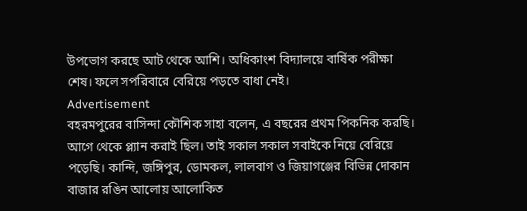উপভোগ করছে আট থেকে আশি। অধিকাংশ বিদ্যালয়ে বার্ষিক পরীক্ষা শেষ। ফলে সপরিবারে বেরিয়ে পড়তে বাধা নেই।
Advertisement
বহরমপুরের বাসিন্দা কৌশিক সাহা বলেন, এ বছরের প্রথম পিকনিক করছি। আগে থেকে প্ল্যান করাই ছিল। তাই সকাল সকাল সবাইকে নিয়ে বেরিয়ে পড়েছি। কান্দি, জঙ্গিপুর, ডোমকল, লালবাগ ও জিয়াগঞ্জের বিভিন্ন দোকান বাজার রঙিন আলোয় আলোকিত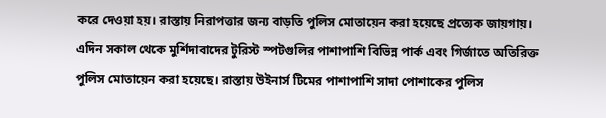করে দেওয়া হয়। রাস্তায় নিরাপত্তার জন্য বাড়তি পুলিস মোতায়েন করা হয়েছে প্রত্যেক জায়গায়। এদিন সকাল থেকে মুর্শিদাবাদের টুরিস্ট স্পটগুলির পাশাপাশি বিভিন্ন পার্ক এবং গির্জাতে অতিরিক্ত পুলিস মোতায়েন করা হয়েছে। রাস্তায় উইনার্স টিমের পাশাপাশি সাদা পোশাকের পুলিস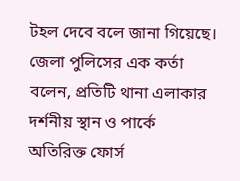টহল দেবে বলে জানা গিয়েছে। জেলা পুলিসের এক কর্তা বলেন, প্রতিটি থানা এলাকার দর্শনীয় স্থান ও পার্কে অতিরিক্ত ফোর্স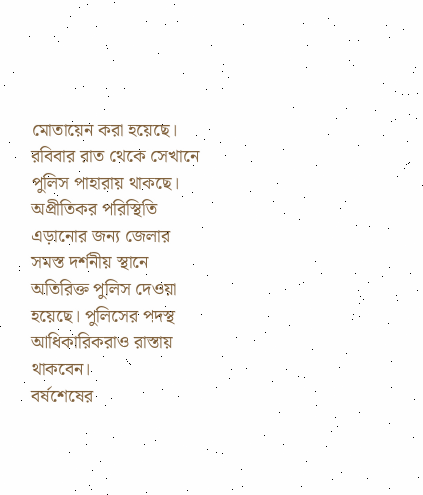মোতায়েন করা হয়েছে। রবিবার রাত থেকে সেখানে পুলিস পাহারায় থাকছে। অপ্রীতিকর পরিস্থিতি এড়ানোর জন্য জেলার সমস্ত দর্শনীয় স্থানে অতিরিক্ত পুলিস দেওয়া হয়েছে। পুলিসের পদস্থ আধিকারিকরাও রাস্তায় থাকবেন।
বর্ষশেষের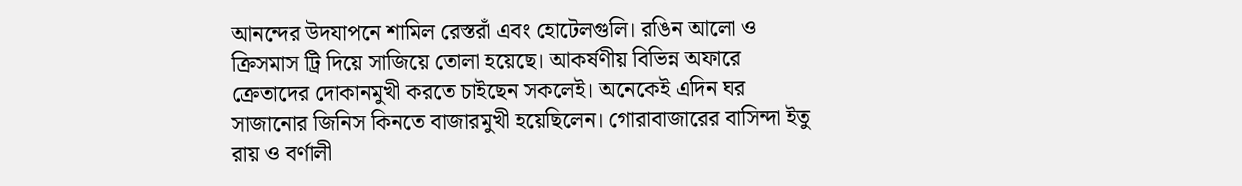আনন্দের উদযাপনে শামিল রেস্তরাঁ এবং হোটেলগুলি। রঙিন আলো ও ক্রিসমাস ট্রি দিয়ে সাজিয়ে তোলা হয়েছে। আকর্ষণীয় বিভিন্ন অফারে ক্রেতাদের দোকানমুখী করতে চাইছেন সকলেই। অনেকেই এদিন ঘর সাজানোর জিনিস কিনতে বাজারমুখী হয়েছিলেন। গোরাবাজারের বাসিন্দা ইতু রায় ও বর্ণালী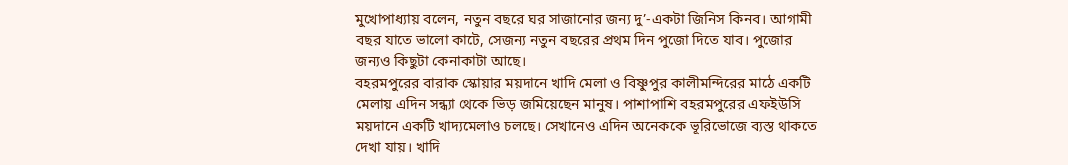মুখোপাধ্যায় বলেন, নতুন বছরে ঘর সাজানোর জন্য দু’-একটা জিনিস কিনব। আগামী বছর যাতে ভালো কাটে, সেজন্য নতুন বছরের প্রথম দিন পুজো দিতে যাব। পুজোর জন্যও কিছুটা কেনাকাটা আছে।
বহরমপুরের বারাক স্কোয়ার ময়দানে খাদি মেলা ও বিষ্ণুপুর কালীমন্দিরের মাঠে একটি মেলায় এদিন সন্ধ্যা থেকে ভিড় জমিয়েছেন মানুষ। পাশাপাশি বহরমপুরের এফইউসি ময়দানে একটি খাদ্যমেলাও চলছে। সেখানেও এদিন অনেককে ভূরিভোজে ব্যস্ত থাকতে দেখা যায়। খাদি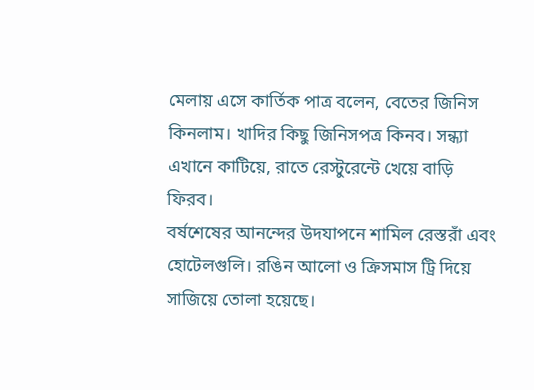মেলায় এসে কার্তিক পাত্র বলেন, বেতের জিনিস কিনলাম। খাদির কিছু জিনিসপত্র কিনব। সন্ধ্যা এখানে কাটিয়ে, রাতে রেস্টুরেন্টে খেয়ে বাড়ি ফিরব।
বর্ষশেষের আনন্দের উদযাপনে শামিল রেস্তরাঁ এবং হোটেলগুলি। রঙিন আলো ও ক্রিসমাস ট্রি দিয়ে সাজিয়ে তোলা হয়েছে।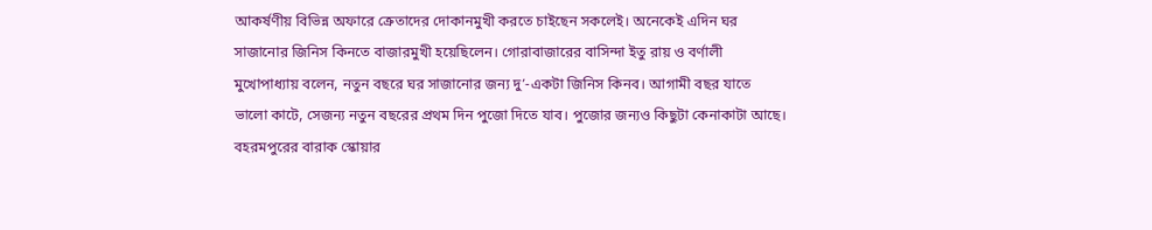আকর্ষণীয় বিভিন্ন অফারে ক্রেতাদের দোকানমুখী করতে চাইছেন সকলেই। অনেকেই এদিন ঘর সাজানোর জিনিস কিনতে বাজারমুখী হয়েছিলেন। গোরাবাজারের বাসিন্দা ইতু রায় ও বর্ণালী মুখোপাধ্যায় বলেন, নতুন বছরে ঘর সাজানোর জন্য দু’-একটা জিনিস কিনব। আগামী বছর যাতে ভালো কাটে, সেজন্য নতুন বছরের প্রথম দিন পুজো দিতে যাব। পুজোর জন্যও কিছুটা কেনাকাটা আছে।
বহরমপুরের বারাক স্কোয়ার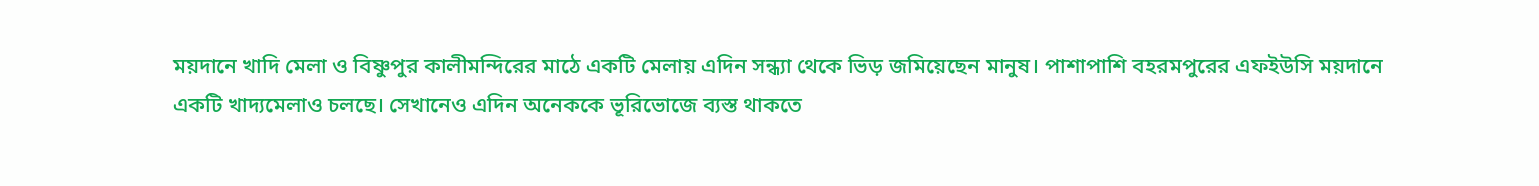ময়দানে খাদি মেলা ও বিষ্ণুপুর কালীমন্দিরের মাঠে একটি মেলায় এদিন সন্ধ্যা থেকে ভিড় জমিয়েছেন মানুষ। পাশাপাশি বহরমপুরের এফইউসি ময়দানে একটি খাদ্যমেলাও চলছে। সেখানেও এদিন অনেককে ভূরিভোজে ব্যস্ত থাকতে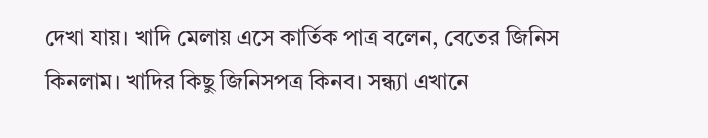দেখা যায়। খাদি মেলায় এসে কার্তিক পাত্র বলেন, বেতের জিনিস কিনলাম। খাদির কিছু জিনিসপত্র কিনব। সন্ধ্যা এখানে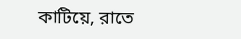কাটিয়ে, রাতে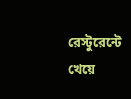রেস্টুরেন্টে খেয়ে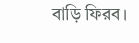বাড়ি ফিরব।